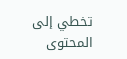تخطي إلى المحتوى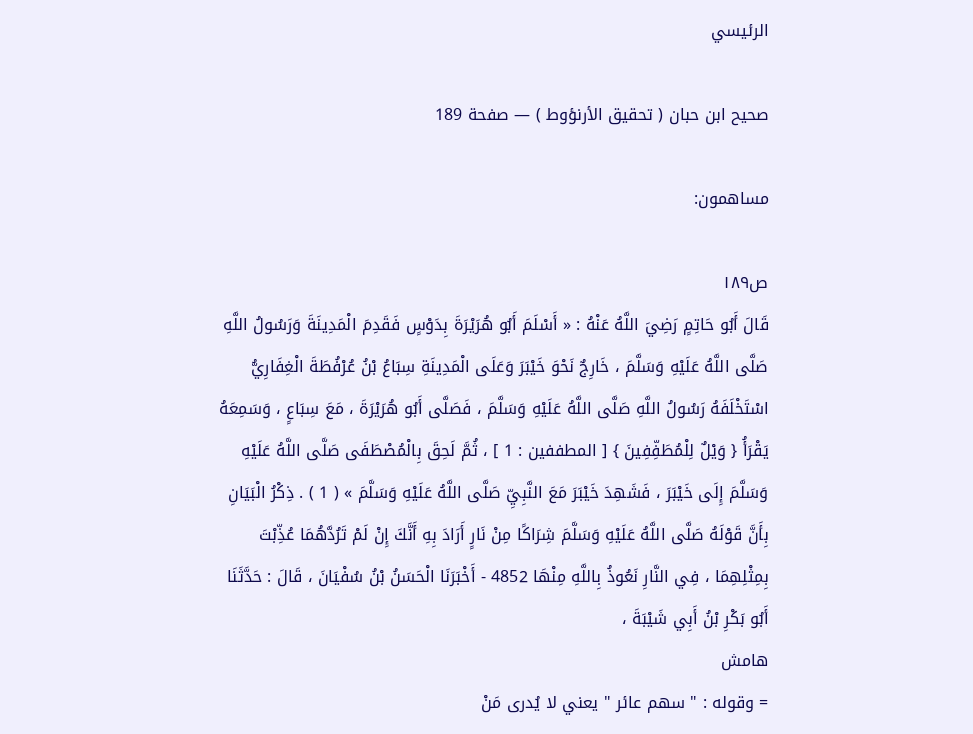الرئيسي

صحيح ابن حبان ( تحقيق الأرنؤوط ) — صفحة 189

مساهمون:

ص١٨٩
قَالَ أَبُو حَاتِمٍ رَضِيَ اللَّهُ عَنْهُ : « أَسْلَمَ أَبُو هُرَيْرَةَ بِدَوْسٍ فَقَدِمَ الْمَدِينَةَ وَرَسُولُ اللَّهِ صَلَّى اللَّهُ عَلَيْهِ وَسَلَّمَ ، خَارِجٌ نَحْوَ خَيْبَرَ وَعَلَى الْمَدِينَةِ سِبَاعُ بْنُ عُرْفُطَةَ الْغِفَارِيُّ اسْتَخْلَفَهُ رَسُولُ اللَّهِ صَلَّى اللَّهُ عَلَيْهِ وَسَلَّمَ ، فَصَلَّى أَبُو هُرَيْرَةَ ، مَعَ سِبَاعٍ ، وَسَمِعَهُ يَقْرَأُ { وَيْلٌ لِلْمُطَفِّفِينَ } [ المطففين : 1 ] ، ثُمَّ لَحِقَ بِالْمُصْطَفَى صَلَّى اللَّهُ عَلَيْهِ وَسَلَّمَ إِلَى خَيْبَرَ ، فَشَهِدَ خَيْبَرَ مَعَ النَّبِيِّ صَلَّى اللَّهُ عَلَيْهِ وَسَلَّمَ » ( 1 ) . ذِكْرُ الْبَيَانِ بِأَنَّ قَوْلَهُ صَلَّى اللَّهُ عَلَيْهِ وَسَلَّمَ شِرَاكًا مِنْ نَارٍ أَرَادَ بِهِ أَنَّكَ إِنْ لَمْ تَرُدَّهُمَا عُذِّبْتَ بِمِثْلِهِمَا ، فِي النَّارِ نَعُوذُ بِاللَّهِ مِنْهَا 4852 - أَخْبَرَنَا الْحَسَنُ بْنُ سُفْيَانَ ، قَالَ : حَدَّثَنَا أَبُو بَكْرِ بْنُ أَبِي شَيْبَةَ ،
هامش
= وقوله : " سهم عائر " يعني لا يُدرى مَنْ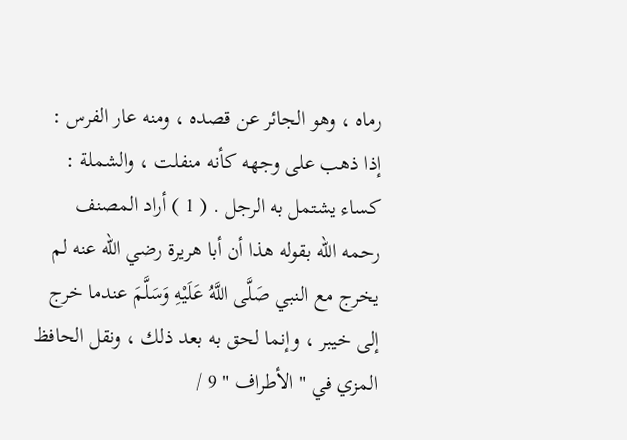رماه ، وهو الجائر عن قصده ، ومنه عار الفرس : إذا ذهب على وجهه كأنه منفلت ، والشملة : كساء يشتمل به الرجل . ( 1 ) أراد المصنف رحمه الله بقوله هذا أن أبا هريرة رضي الله عنه لم يخرج مع النبي صَلَّى اللَّهُ عَلَيْهِ وَسَلَّمَ عندما خرج إلى خيبر ، وإنما لحق به بعد ذلك ، ونقل الحافظ المزي في " الأطراف " 9 /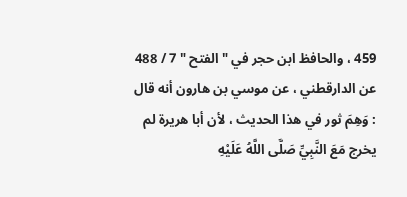459 ، والحافظ ابن حجر في " الفتح " 7 / 488 عن الدارقطني ، عن موسي بن هارون أنه قال : وَهِمَ ثور في هذا الحديث ، لأن أبا هريرة لم يخرج مَعَ النَّبِيِّ صَلَّى اللَّهُ عَلَيْهِ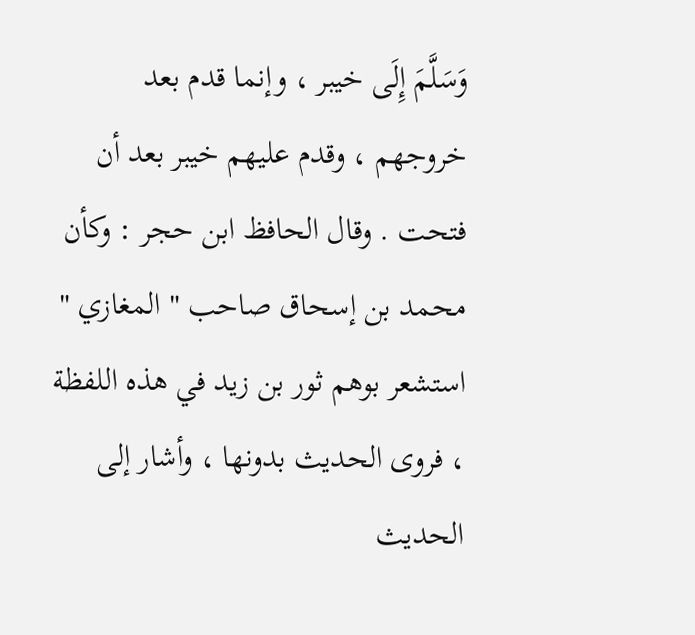وَسَلَّمَ إِلَى خيبر ، وإنما قدم بعد خروجهم ، وقدم عليهم خيبر بعد أن فتحت . وقال الحافظ ابن حجر : وكأن محمد بن إسحاق صاحب " المغازي " استشعر بوهم ثور بن زيد في هذه اللفظة ، فروى الحديث بدونها ، وأشار إلى الحديث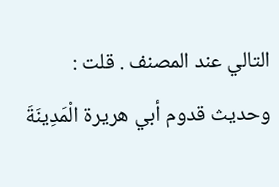التالي عند المصنف . قلت : وحديث قدوم أبي هريرة الْمَدِينَةَ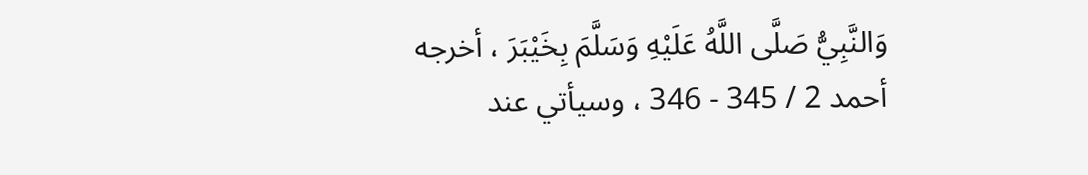وَالنَّبِيُّ صَلَّى اللَّهُ عَلَيْهِ وَسَلَّمَ بِخَيْبَرَ ، أخرجه أحمد 2 / 345 - 346 ، وسيأتي عند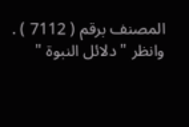المصنف برقم ( 7112 ) . وانظر " دلائل النبوة "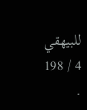للبيهقي 4 / 198 .